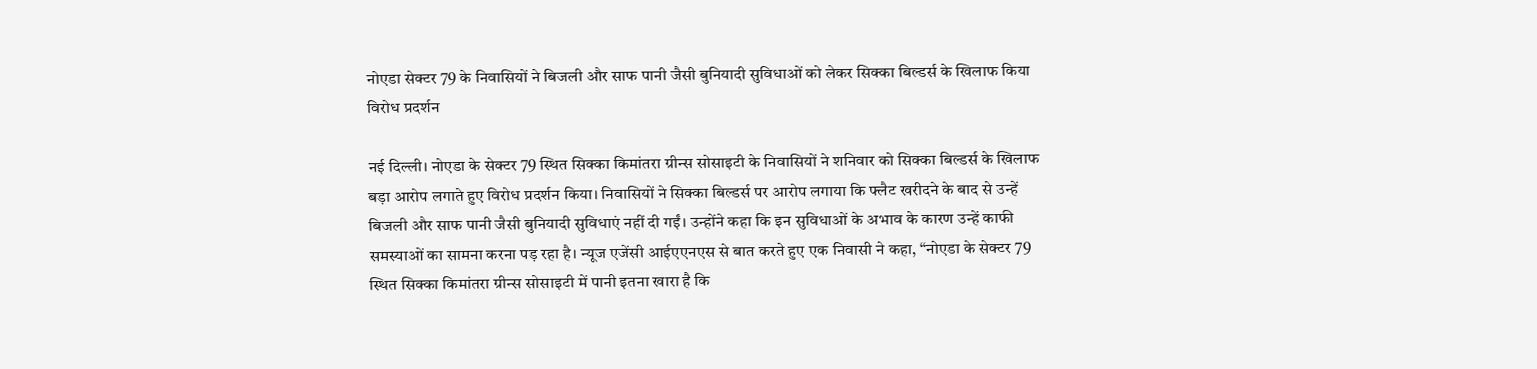नोएडा सेक्टर 79 के निवासियों ने बिजली और साफ पानी जैसी बुनियादी सुविधाओं को लेकर सिक्का बिल्डर्स के खिलाफ किया विरोध प्रदर्शन

नई दिल्ली। नोएडा के सेक्टर 79 स्थित सिक्का किमांतरा ग्रीन्स सोसाइटी के निवासियों ने शनिवार को सिक्का बिल्डर्स के खिलाफ बड़ा आरोप लगाते हुए विरोध प्रदर्शन किया। निवासियों ने सिक्का बिल्डर्स पर आरोप लगाया कि फ्लैट खरीदने के बाद से उन्हें बिजली और साफ पानी जैसी बुनियादी सुविधाएं नहीं दी गईं। उन्होंने कहा कि इन सुविधाओं के अभाव के कारण उन्हें काफी समस्याओं का सामना करना पड़ रहा है। न्यूज एजेंसी आईएएनएस से बात करते हुए एक निवासी ने कहा, “नोएडा के सेक्टर 79 स्थित सिक्का किमांतरा ग्रीन्स सोसाइटी में पानी इतना खारा है कि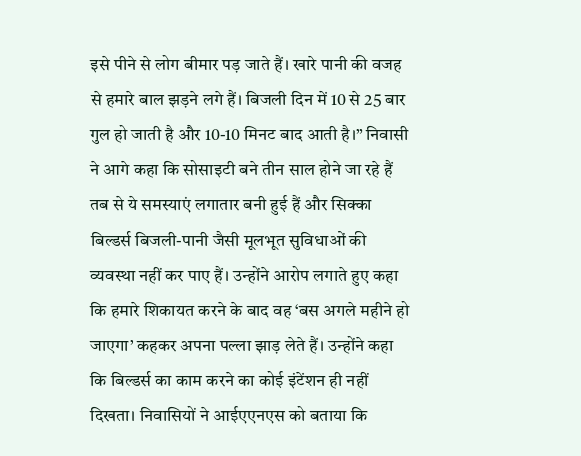इसे पीने से लोग बीमार पड़ जाते हैं। खारे पानी की वजह से हमारे बाल झड़ने लगे हैं। बिजली दिन में 10 से 25 बार गुल हो जाती है और 10-10 मिनट बाद आती है।” निवासी ने आगे कहा कि सोसाइटी बने तीन साल होने जा रहे हैं तब से ये समस्याएं लगातार बनी हुई हैं और सिक्का बिल्डर्स बिजली-पानी जैसी मूलभूत सुविधाओं की व्यवस्था नहीं कर पाए हैं। उन्होंने आरोप लगाते हुए कहा कि हमारे शिकायत करने के बाद वह ‘बस अगले महीने हो जाएगा’ कहकर अपना पल्ला झाड़ लेते हैं। उन्होंने कहा कि बिल्डर्स का काम करने का कोई इंटेंशन ही नहीं दिखता। निवासियों ने आईएएनएस को बताया कि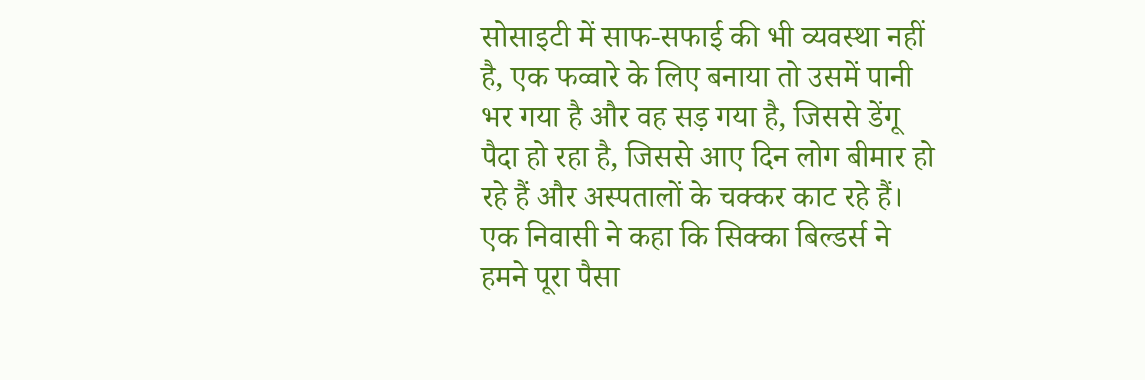सोसाइटी में साफ-सफाई की भी व्यवस्था नहीं है, एक फव्वारे के लिए बनाया तो उसमें पानी भर गया है और वह सड़ गया है, जिससे डेंगू पैदा हो रहा है, जिससे आए दिन लोग बीमार हो रहे हैं और अस्पतालों के चक्कर काट रहे हैं। एक निवासी ने कहा कि सिक्का बिल्डर्स ने हमने पूरा पैसा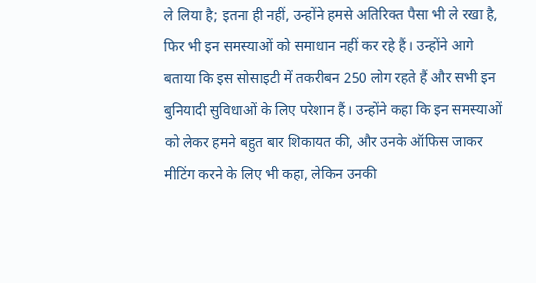ले लिया है; इतना ही नहीं, उन्होंने हमसे अतिरिक्त पैसा भी ले रखा है, फिर भी इन समस्याओं को समाधान नहीं कर रहे हैं। उन्होंने आगे बताया कि इस सोसाइटी में तकरीबन 250 लोग रहते हैं और सभी इन बुनियादी सुविधाओं के लिए परेशान हैं। उन्होंने कहा कि इन समस्याओं को लेकर हमने बहुत बार शिकायत की, और उनके ऑफिस जाकर मीटिंग करने के लिए भी कहा, लेकिन उनकी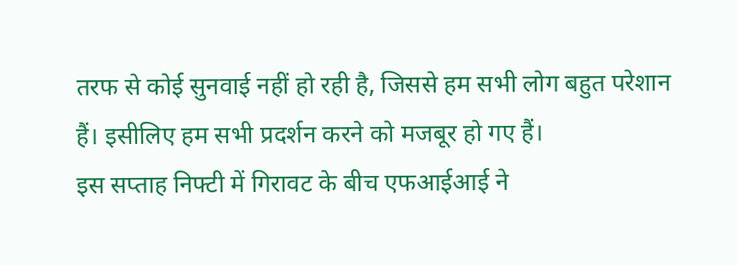तरफ से कोई सुनवाई नहीं हो रही है, जिससे हम सभी लोग बहुत परेशान हैं। इसीलिए हम सभी प्रदर्शन करने को मजबूर हो गए हैं।
इस सप्ताह निफ्टी में गिरावट के बीच एफआईआई ने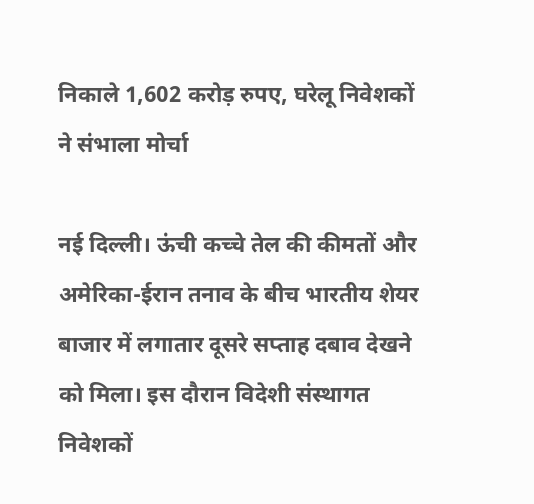निकाले 1,602 करोड़ रुपए, घरेलू निवेशकों ने संभाला मोर्चा

नई दिल्ली। ऊंची कच्चे तेल की कीमतों और अमेरिका-ईरान तनाव के बीच भारतीय शेयर बाजार में लगातार दूसरे सप्ताह दबाव देखने को मिला। इस दौरान विदेशी संस्थागत निवेशकों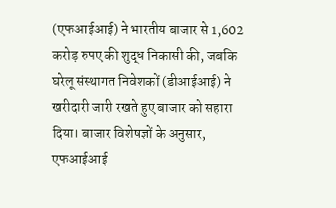(एफआईआई) ने भारतीय बाजार से 1,602 करोड़ रुपए की शुद्ध निकासी की, जबकि घरेलू संस्थागत निवेशकों (डीआईआई) ने खरीदारी जारी रखते हुए बाजार को सहारा दिया। बाजार विशेषज्ञों के अनुसार, एफआईआई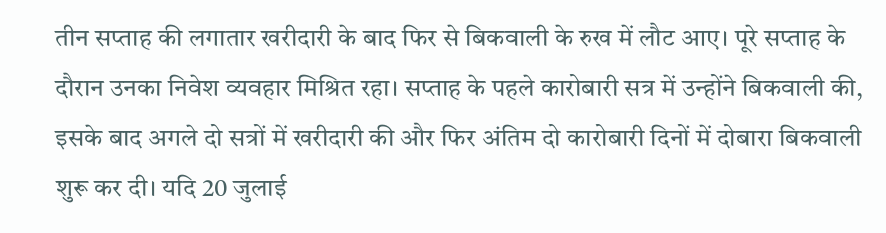तीन सप्ताह की लगातार खरीदारी के बाद फिर से बिकवाली के रुख में लौट आए। पूरे सप्ताह के दौरान उनका निवेश व्यवहार मिश्रित रहा। सप्ताह के पहले कारोबारी सत्र में उन्होंने बिकवाली की, इसके बाद अगले दो सत्रों में खरीदारी की और फिर अंतिम दो कारोबारी दिनों में दोबारा बिकवाली शुरू कर दी। यदि 20 जुलाई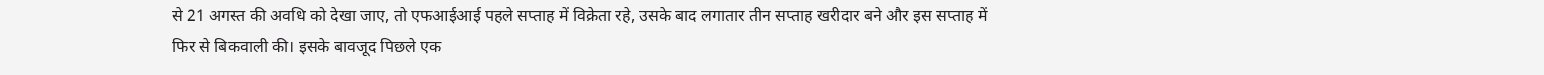से 21 अगस्त की अवधि को देखा जाए, तो एफआईआई पहले सप्ताह में विक्रेता रहे, उसके बाद लगातार तीन सप्ताह खरीदार बने और इस सप्ताह में फिर से बिकवाली की। इसके बावजूद पिछले एक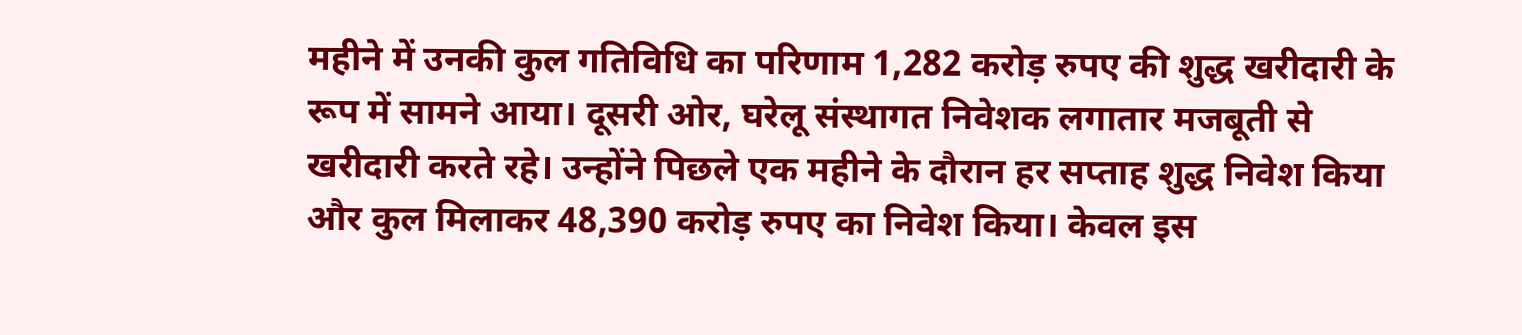महीने में उनकी कुल गतिविधि का परिणाम 1,282 करोड़ रुपए की शुद्ध खरीदारी के रूप में सामने आया। दूसरी ओर, घरेलू संस्थागत निवेशक लगातार मजबूती से खरीदारी करते रहे। उन्होंने पिछले एक महीने के दौरान हर सप्ताह शुद्ध निवेश किया और कुल मिलाकर 48,390 करोड़ रुपए का निवेश किया। केवल इस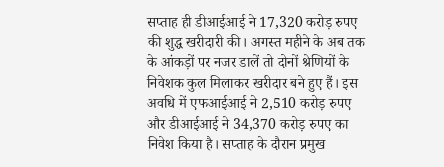सप्ताह ही डीआईआई ने 17,320 करोड़ रुपए की शुद्ध खरीदारी की। अगस्त महीने के अब तक के आंकड़ों पर नजर डालें तो दोनों श्रेणियों के निवेशक कुल मिलाकर खरीदार बने हुए हैं। इस अवधि में एफआईआई ने 2,510 करोड़ रुपए और डीआईआई ने 34,370 करोड़ रुपए का निवेश किया है। सप्ताह के दौरान प्रमुख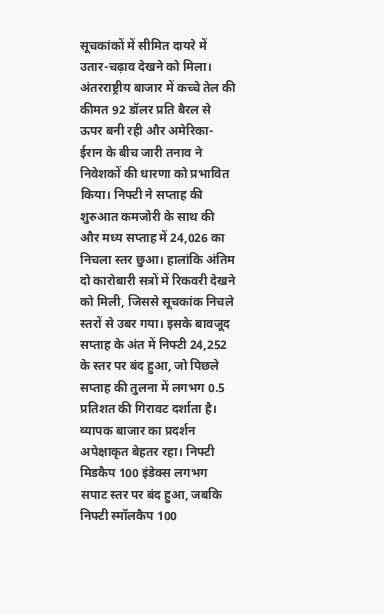सूचकांकों में सीमित दायरे में उतार-चढ़ाव देखने को मिला। अंतरराष्ट्रीय बाजार में कच्चे तेल की कीमत 92 डॉलर प्रति बैरल से ऊपर बनी रही और अमेरिका-ईरान के बीच जारी तनाव ने निवेशकों की धारणा को प्रभावित किया। निफ्टी ने सप्ताह की शुरुआत कमजोरी के साथ की और मध्य सप्ताह में 24,026 का निचला स्तर छुआ। हालांकि अंतिम दो कारोबारी सत्रों में रिकवरी देखने को मिली, जिससे सूचकांक निचले स्तरों से उबर गया। इसके बावजूद सप्ताह के अंत में निफ्टी 24,252 के स्तर पर बंद हुआ, जो पिछले सप्ताह की तुलना में लगभग 0.5 प्रतिशत की गिरावट दर्शाता है। व्यापक बाजार का प्रदर्शन अपेक्षाकृत बेहतर रहा। निफ्टी मिडकैप 100 इंडेक्स लगभग सपाट स्तर पर बंद हुआ, जबकि निफ्टी स्मॉलकैप 100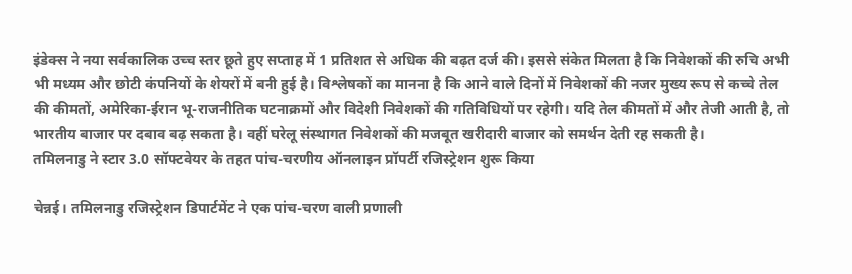इंडेक्स ने नया सर्वकालिक उच्च स्तर छूते हुए सप्ताह में 1 प्रतिशत से अधिक की बढ़त दर्ज की। इससे संकेत मिलता है कि निवेशकों की रुचि अभी भी मध्यम और छोटी कंपनियों के शेयरों में बनी हुई है। विश्लेषकों का मानना है कि आने वाले दिनों में निवेशकों की नजर मुख्य रूप से कच्चे तेल की कीमतों, अमेरिका-ईरान भू-राजनीतिक घटनाक्रमों और विदेशी निवेशकों की गतिविधियों पर रहेगी। यदि तेल कीमतों में और तेजी आती है, तो भारतीय बाजार पर दबाव बढ़ सकता है। वहीं घरेलू संस्थागत निवेशकों की मजबूत खरीदारी बाजार को समर्थन देती रह सकती है।
तमिलनाडु ने स्टार 3.0 सॉफ्टवेयर के तहत पांच-चरणीय ऑनलाइन प्रॉपर्टी रजिस्ट्रेशन शुरू किया

चेन्नई। तमिलनाडु रजिस्ट्रेशन डिपार्टमेंट ने एक पांच-चरण वाली प्रणाली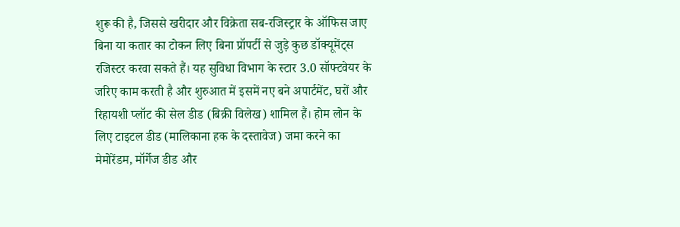शुरू की है, जिससे खरीदार और विक्रेता सब-रजिस्ट्रार के ऑफिस जाए बिना या कतार का टोकन लिए बिना प्रॉपर्टी से जुड़े कुछ डॉक्यूमेंट्स रजिस्टर करवा सकते हैं। यह सुविधा विभाग के स्टार 3.0 सॉफ्टवेयर के जरिए काम करती है और शुरुआत में इसमें नए बने अपार्टमेंट, घरों और रिहायशी प्लॉट की सेल डीड (बिक्री विलेख) शामिल हैं। होम लोन के लिए टाइटल डीड (मालिकाना हक के दस्तावेज) जमा करने का मेमोरेंडम, मॉर्गेज डीड और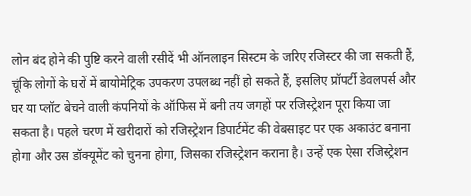लोन बंद होने की पुष्टि करने वाली रसीदें भी ऑनलाइन सिस्टम के जरिए रजिस्टर की जा सकती हैं, चूंकि लोगों के घरों में बायोमेट्रिक उपकरण उपलब्ध नहीं हो सकते हैं, इसलिए प्रॉपर्टी डेवलपर्स और घर या प्लॉट बेचने वाली कंपनियों के ऑफिस में बनी तय जगहों पर रजिस्ट्रेशन पूरा किया जा सकता है। पहले चरण में खरीदारों को रजिस्ट्रेशन डिपार्टमेंट की वेबसाइट पर एक अकाउंट बनाना होगा और उस डॉक्यूमेंट को चुनना होगा, जिसका रजिस्ट्रेशन कराना है। उन्हें एक ऐसा रजिस्ट्रेशन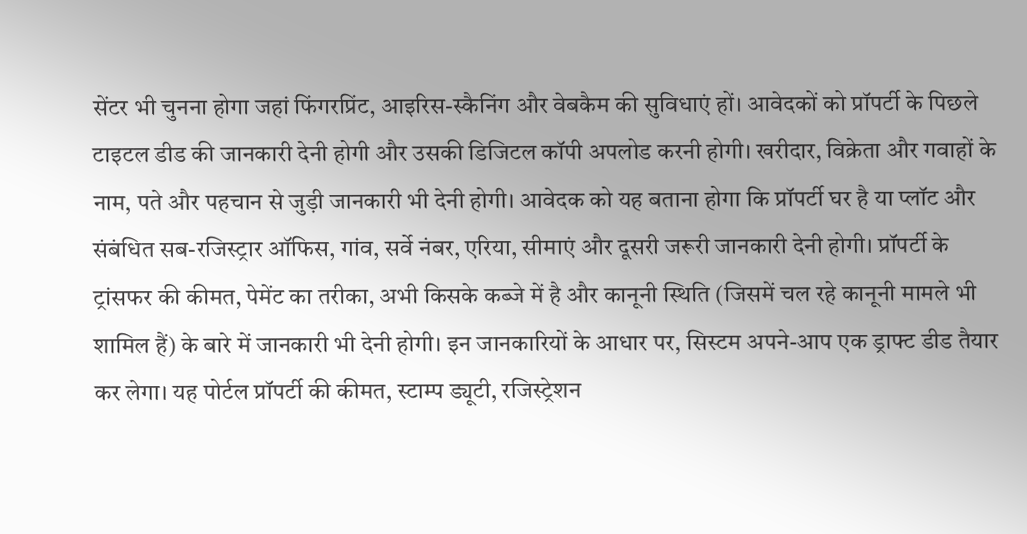सेंटर भी चुनना होगा जहां फिंगरप्रिंट, आइरिस-स्कैनिंग और वेबकैम की सुविधाएं हों। आवेदकों को प्रॉपर्टी के पिछले टाइटल डीड की जानकारी देनी होगी और उसकी डिजिटल कॉपी अपलोड करनी होगी। खरीदार, विक्रेता और गवाहों के नाम, पते और पहचान से जुड़ी जानकारी भी देनी होगी। आवेदक को यह बताना होगा कि प्रॉपर्टी घर है या प्लॉट और संबंधित सब-रजिस्ट्रार ऑफिस, गांव, सर्वे नंबर, एरिया, सीमाएं और दूसरी जरूरी जानकारी देनी होगी। प्रॉपर्टी के ट्रांसफर की कीमत, पेमेंट का तरीका, अभी किसके कब्जे में है और कानूनी स्थिति (जिसमें चल रहे कानूनी मामले भी शामिल हैं) के बारे में जानकारी भी देनी होगी। इन जानकारियों के आधार पर, सिस्टम अपने-आप एक ड्राफ्ट डीड तैयार कर लेगा। यह पोर्टल प्रॉपर्टी की कीमत, स्टाम्प ड्यूटी, रजिस्ट्रेशन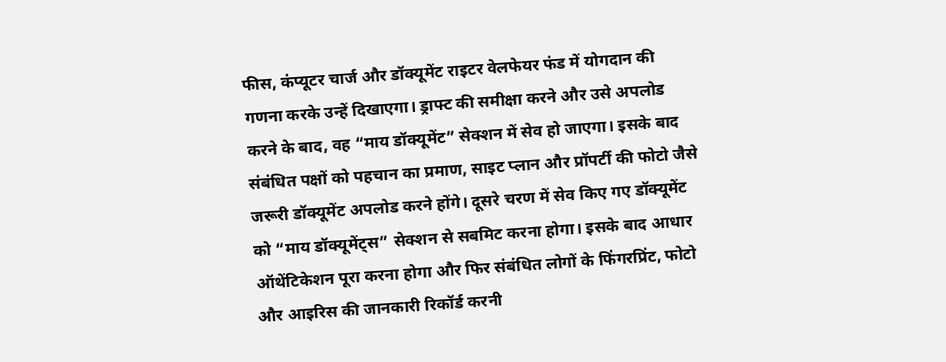फीस, कंप्यूटर चार्ज और डॉक्यूमेंट राइटर वेलफेयर फंड में योगदान की गणना करके उन्हें दिखाएगा। ड्राफ्ट की समीक्षा करने और उसे अपलोड करने के बाद, वह “माय डॉक्यूमेंट” सेक्शन में सेव हो जाएगा। इसके बाद संबंधित पक्षों को पहचान का प्रमाण, साइट प्लान और प्रॉपर्टी की फोटो जैसे जरूरी डॉक्यूमेंट अपलोड करने होंगे। दूसरे चरण में सेव किए गए डॉक्यूमेंट को “माय डॉक्यूमेंट्स” सेक्शन से सबमिट करना होगा। इसके बाद आधार ऑथेंटिकेशन पूरा करना होगा और फिर संबंधित लोगों के फिंगरप्रिंट, फोटो और आइरिस की जानकारी रिकॉर्ड करनी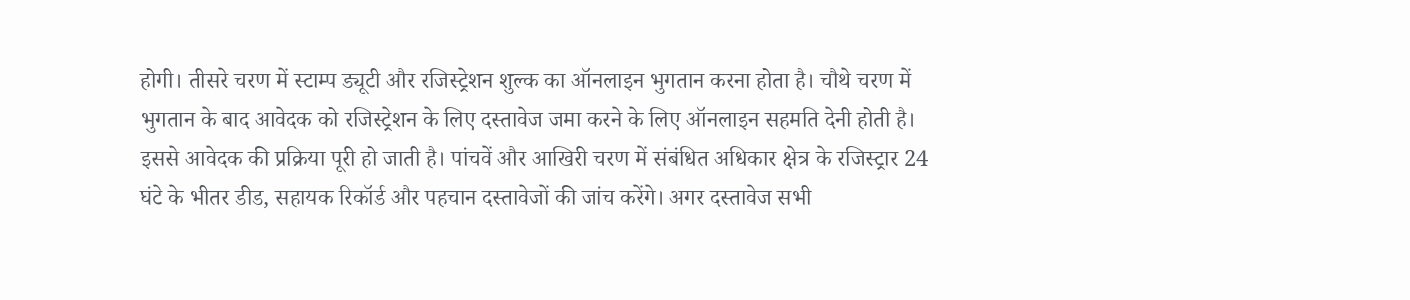होगी। तीसरे चरण में स्टाम्प ड्यूटी और रजिस्ट्रेशन शुल्क का ऑनलाइन भुगतान करना होता है। चौथे चरण में भुगतान के बाद आवेदक को रजिस्ट्रेशन के लिए दस्तावेज जमा करने के लिए ऑनलाइन सहमति देनी होती है। इससे आवेदक की प्रक्रिया पूरी हो जाती है। पांचवें और आखिरी चरण में संबंधित अधिकार क्षेत्र के रजिस्ट्रार 24 घंटे के भीतर डीड, सहायक रिकॉर्ड और पहचान दस्तावेजों की जांच करेंगे। अगर दस्तावेज सभी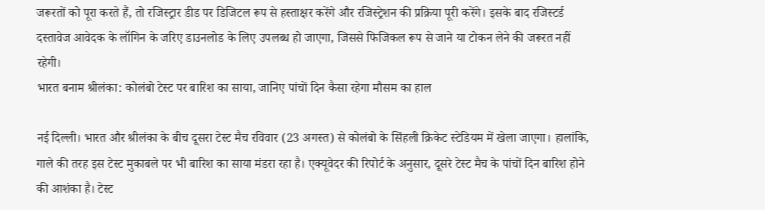जरूरतों को पूरा करते हैं, तो रजिस्ट्रार डीड पर डिजिटल रूप से हस्ताक्षर करेंगे और रजिस्ट्रेशन की प्रक्रिया पूरी करेंगे। इसके बाद रजिस्टर्ड दस्तावेज आवेदक के लॉगिन के जरिए डाउनलोड के लिए उपलब्ध हो जाएगा, जिससे फिजिकल रूप से जाने या टोकन लेने की जरूरत नहीं रहेगी।
भारत बनाम श्रीलंका: कोलंबो टेस्ट पर बारिश का साया, जानिए पांचों दिन कैसा रहेगा मौसम का हाल

नई दिल्ली। भारत और श्रीलंका के बीच दूसरा टेस्ट मैच रविवार (23 अगस्त) से कोलंबो के सिंहली क्रिकेट स्टेडियम में खेला जाएगा। हालांकि, गाले की तरह इस टेस्ट मुकाबले पर भी बारिश का साया मंडरा रहा है। एक्यूवेदर की रिपोर्ट के अनुसार, दूसरे टेस्ट मैच के पांचों दिन बारिश होने की आशंका है। टेस्ट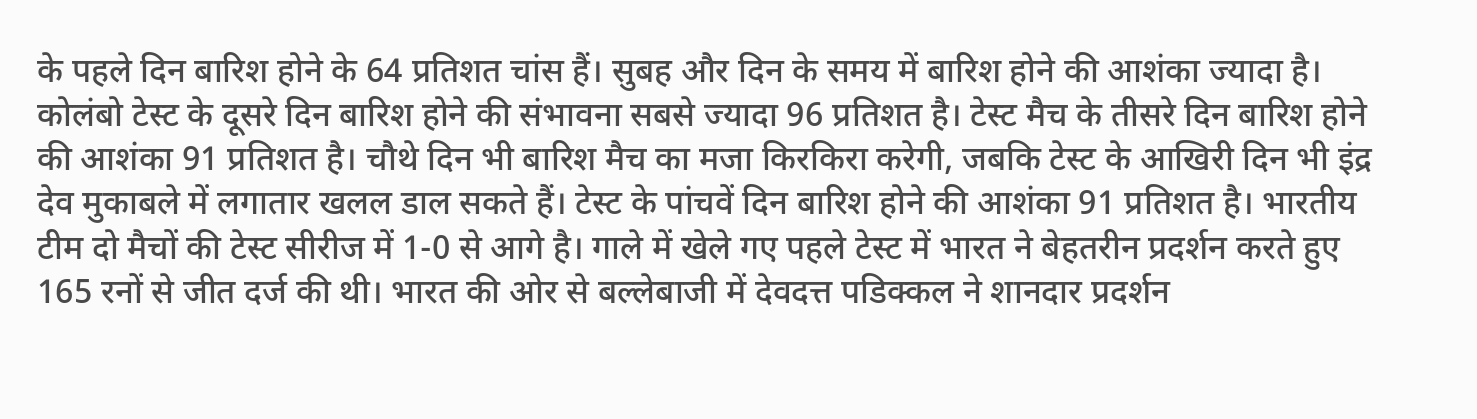के पहले दिन बारिश होने के 64 प्रतिशत चांस हैं। सुबह और दिन के समय में बारिश होने की आशंका ज्यादा है। कोलंबो टेस्ट के दूसरे दिन बारिश होने की संभावना सबसे ज्यादा 96 प्रतिशत है। टेस्ट मैच के तीसरे दिन बारिश होने की आशंका 91 प्रतिशत है। चौथे दिन भी बारिश मैच का मजा किरकिरा करेगी, जबकि टेस्ट के आखिरी दिन भी इंद्र देव मुकाबले में लगातार खलल डाल सकते हैं। टेस्ट के पांचवें दिन बारिश होने की आशंका 91 प्रतिशत है। भारतीय टीम दो मैचों की टेस्ट सीरीज में 1-0 से आगे है। गाले में खेले गए पहले टेस्ट में भारत ने बेहतरीन प्रदर्शन करते हुए 165 रनों से जीत दर्ज की थी। भारत की ओर से बल्लेबाजी में देवदत्त पडिक्कल ने शानदार प्रदर्शन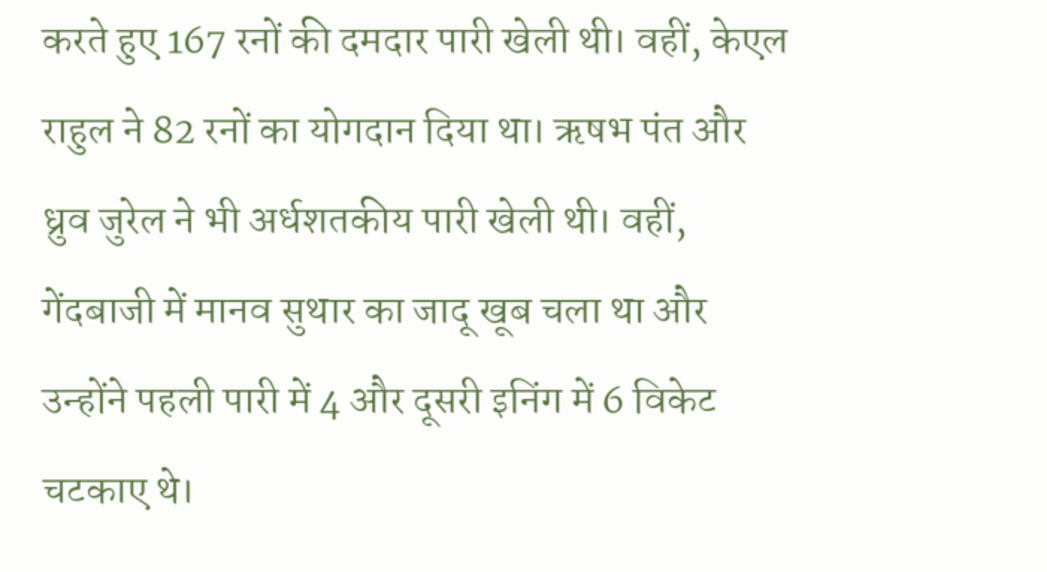करते हुए 167 रनों की दमदार पारी खेली थी। वहीं, केएल राहुल ने 82 रनों का योगदान दिया था। ऋषभ पंत और ध्रुव जुरेल ने भी अर्धशतकीय पारी खेली थी। वहीं, गेंदबाजी में मानव सुथार का जादू खूब चला था और उन्होंने पहली पारी में 4 और दूसरी इनिंग में 6 विकेट चटकाए थे।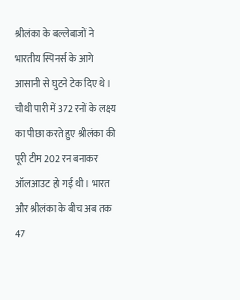श्रीलंका के बल्लेबाजों ने भारतीय स्पिनर्स के आगे आसानी से घुटने टेक दिए थे। चौथी पारी में 372 रनों के लक्ष्य का पीछा करते हुए श्रीलंका की पूरी टीम 202 रन बनाकर ऑलआउट हो गई थी। भारत और श्रीलंका के बीच अब तक 47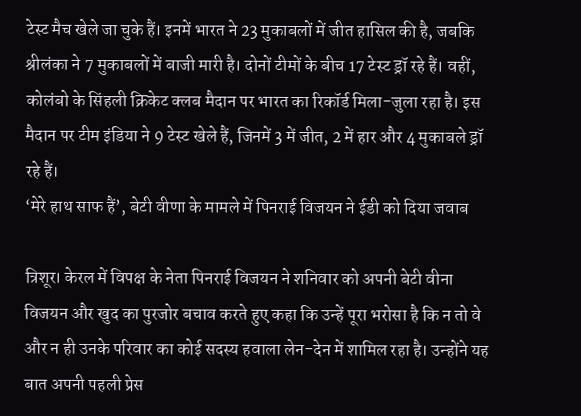टेस्ट मैच खेले जा चुके हैं। इनमें भारत ने 23 मुकाबलों में जीत हासिल की है, जबकि श्रीलंका ने 7 मुकाबलों में बाजी मारी है। दोनों टीमों के बीच 17 टेस्ट ड्रॉ रहे हैं। वहीं, कोलंबो के सिंहली क्रिकेट क्लब मैदान पर भारत का रिकॉर्ड मिला-जुला रहा है। इस मैदान पर टीम इंडिया ने 9 टेस्ट खेले हैं, जिनमें 3 में जीत, 2 में हार और 4 मुकाबले ड्रॉ रहे हैं।
‘मेरे हाथ साफ हैं’, बेटी वीणा के मामले में पिनराई विजयन ने ईडी को दिया जवाब

त्रिशूर। केरल में विपक्ष के नेता पिनराई विजयन ने शनिवार को अपनी बेटी वीना विजयन और खुद का पुरजोर बचाव करते हुए कहा कि उन्हें पूरा भरोसा है कि न तो वे और न ही उनके परिवार का कोई सदस्य हवाला लेन-देन में शामिल रहा है। उन्होंने यह बात अपनी पहली प्रेस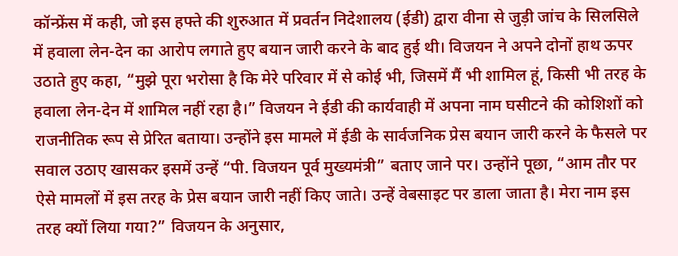कॉन्फ्रेंस में कही, जो इस हफ्ते की शुरुआत में प्रवर्तन निदेशालय (ईडी) द्वारा वीना से जुड़ी जांच के सिलसिले में हवाला लेन-देन का आरोप लगाते हुए बयान जारी करने के बाद हुई थी। विजयन ने अपने दोनों हाथ ऊपर उठाते हुए कहा, “मुझे पूरा भरोसा है कि मेरे परिवार में से कोई भी, जिसमें मैं भी शामिल हूं, किसी भी तरह के हवाला लेन-देन में शामिल नहीं रहा है।” विजयन ने ईडी की कार्यवाही में अपना नाम घसीटने की कोशिशों को राजनीतिक रूप से प्रेरित बताया। उन्होंने इस मामले में ईडी के सार्वजनिक प्रेस बयान जारी करने के फैसले पर सवाल उठाए खासकर इसमें उन्हें “पी. विजयन पूर्व मुख्यमंत्री” बताए जाने पर। उन्होंने पूछा, “आम तौर पर ऐसे मामलों में इस तरह के प्रेस बयान जारी नहीं किए जाते। उन्हें वेबसाइट पर डाला जाता है। मेरा नाम इस तरह क्यों लिया गया?” विजयन के अनुसार,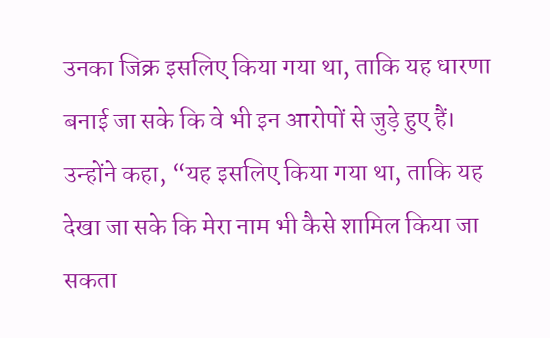उनका जिक्र इसलिए किया गया था, ताकि यह धारणा बनाई जा सके कि वे भी इन आरोपों से जुड़े हुए हैं। उन्होंने कहा, “यह इसलिए किया गया था, ताकि यह देखा जा सके कि मेरा नाम भी कैसे शामिल किया जा सकता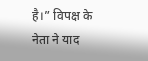है।” विपक्ष के नेता ने याद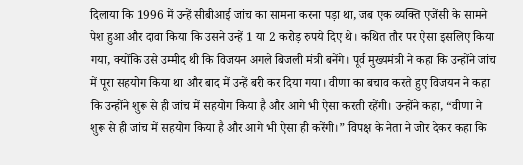दिलाया कि 1996 में उन्हें सीबीआई जांच का सामना करना पड़ा था, जब एक व्यक्ति एजेंसी के सामने पेश हुआ और दावा किया कि उसने उन्हें 1 या 2 करोड़ रुपये दिए थे। कथित तौर पर ऐसा इसलिए किया गया, क्योंकि उसे उम्मीद थी कि विजयन अगले बिजली मंत्री बनेंगे। पूर्व मुख्यमंत्री ने कहा कि उन्होंने जांच में पूरा सहयोग किया था और बाद में उन्हें बरी कर दिया गया। वीणा का बचाव करते हुए विजयन ने कहा कि उन्होंने शुरू से ही जांच में सहयोग किया है और आगे भी ऐसा करती रहेंगी। उन्होंने कहा, “वीणा ने शुरू से ही जांच में सहयोग किया है और आगे भी ऐसा ही करेंगी।” विपक्ष के नेता ने जोर देकर कहा कि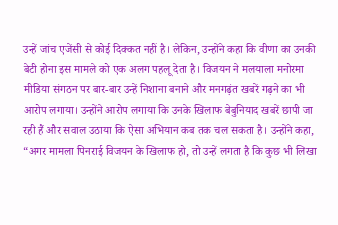उन्हें जांच एजेंसी से कोई दिक्कत नहीं है। लेकिन, उन्होंने कहा कि वीणा का उनकी बेटी होना इस मामले को एक अलग पहलू देता है। विजयन ने मलयाला मनोरमा मीडिया संगठन पर बार-बार उन्हें निशाना बनाने और मनगढ़ंत खबरें गढ़ने का भी आरोप लगाया। उन्होंने आरोप लगाया कि उनके खिलाफ बेबुनियाद खबरें छापी जा रही हैं और सवाल उठाया कि ऐसा अभियान कब तक चल सकता है। उन्होंने कहा, “अगर मामला पिनराई विजयन के खिलाफ हो, तो उन्हें लगता है कि कुछ भी लिखा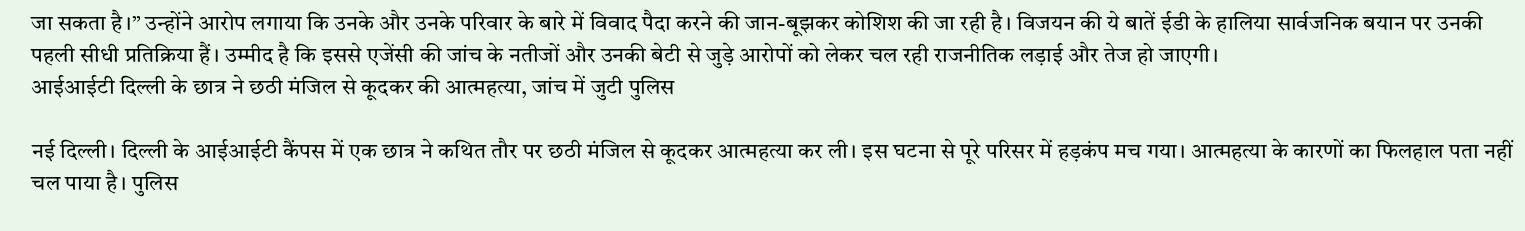जा सकता है।” उन्होंने आरोप लगाया कि उनके और उनके परिवार के बारे में विवाद पैदा करने की जान-बूझकर कोशिश की जा रही है। विजयन की ये बातें ईडी के हालिया सार्वजनिक बयान पर उनकी पहली सीधी प्रतिक्रिया हैं। उम्मीद है कि इससे एजेंसी की जांच के नतीजों और उनकी बेटी से जुड़े आरोपों को लेकर चल रही राजनीतिक लड़ाई और तेज हो जाएगी।
आईआईटी दिल्ली के छात्र ने छठी मंजिल से कूदकर की आत्महत्या, जांच में जुटी पुलिस

नई दिल्ली। दिल्ली के आईआईटी कैंपस में एक छात्र ने कथित तौर पर छठी मंजिल से कूदकर आत्महत्या कर ली। इस घटना से पूरे परिसर में हड़कंप मच गया। आत्महत्या के कारणों का फिलहाल पता नहीं चल पाया है। पुलिस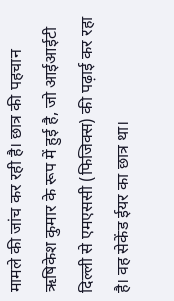मामले की जांच कर रही है। छात्र की पहचान ऋषिकेश कुमार के रूप में हुई है, जो आईआईटी दिल्ली से एमएससी (फिजिक्स) की पढ़ाई कर रहा है। वह सेकेंड ईयर का छात्र था।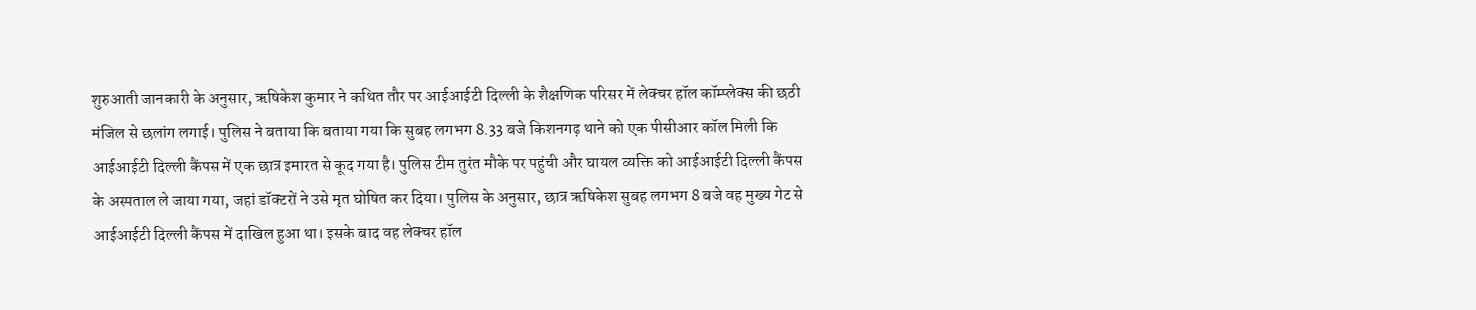शुरुआती जानकारी के अनुसार, ऋषिकेश कुमार ने कथित तौर पर आईआईटी दिल्ली के शैक्षणिक परिसर में लेक्चर हॉल कॉम्प्लेक्स की छठी मंजिल से छलांग लगाई। पुलिस ने बताया कि बताया गया कि सुबह लगभग 8.33 बजे किशनगढ़ थाने को एक पीसीआर कॉल मिली कि आईआईटी दिल्ली कैंपस में एक छात्र इमारत से कूद गया है। पुलिस टीम तुरंत मौके पर पहुंची और घायल व्यक्ति को आईआईटी दिल्ली कैंपस के अस्पताल ले जाया गया, जहां डॉक्टरों ने उसे मृत घोषित कर दिया। पुलिस के अनुसार, छात्र ऋषिकेश सुबह लगभग 8 बजे वह मुख्य गेट से आईआईटी दिल्ली कैंपस में दाखिल हुआ था। इसके बाद वह लेक्चर हॉल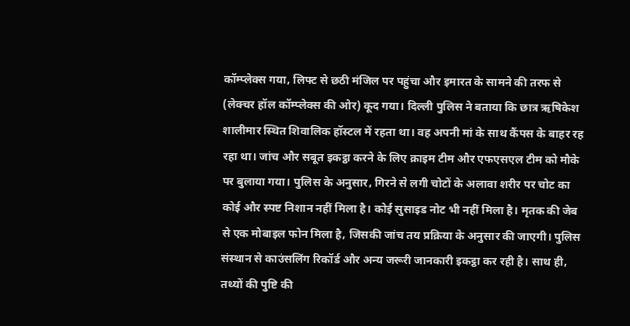कॉम्प्लेक्स गया, लिफ्ट से छठी मंजिल पर पहुंचा और इमारत के सामने की तरफ से (लेक्चर हॉल कॉम्प्लेक्स की ओर) कूद गया। दिल्ली पुलिस ने बताया कि छात्र ऋषिकेश शालीमार स्थित शिवालिक हॉस्टल में रहता था। वह अपनी मां के साथ कैंपस के बाहर रह रहा था। जांच और सबूत इकट्ठा करने के लिए क्राइम टीम और एफएसएल टीम को मौके पर बुलाया गया। पुलिस के अनुसार, गिरने से लगी चोटों के अलावा शरीर पर चोट का कोई और स्पष्ट निशान नहीं मिला है। कोई सुसाइड नोट भी नहीं मिला है। मृतक की जेब से एक मोबाइल फोन मिला है, जिसकी जांच तय प्रक्रिया के अनुसार की जाएगी। पुलिस संस्थान से काउंसलिंग रिकॉर्ड और अन्य जरूरी जानकारी इकट्ठा कर रही है। साथ ही, तथ्यों की पुष्टि की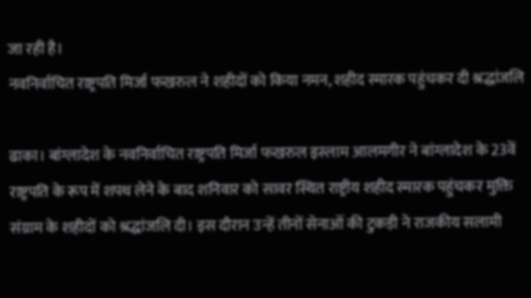जा रही है।
नवनिर्वाचित राष्ट्रपति मिर्जा फखरुल ने शहीदों को किया नमन, शहीद स्मारक पहुंचकर दी श्रद्धांजलि

ढाका। बांग्लादेश के नवनिर्वाचित राष्ट्रपति मिर्जा फखरुल इस्लाम आलमगीर ने बांग्लादेश के 23वें राष्ट्रपति के रूप में शपथ लेने के बाद शनिवार को सावर स्थित राष्ट्रीय शहीद स्मारक पहुंचकर मुक्ति संग्राम के शहीदों को श्रद्धांजलि दी। इस दौरान उन्हें तीनों सेनाओं की टुकड़ी ने राजकीय सलामी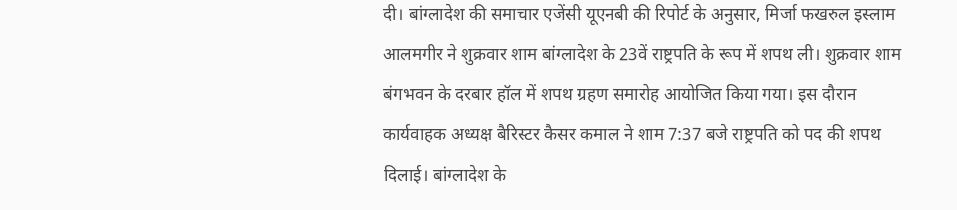दी। बांग्लादेश की समाचार एजेंसी यूएनबी की रिपोर्ट के अनुसार, मिर्जा फखरुल इस्लाम आलमगीर ने शुक्रवार शाम बांग्लादेश के 23वें राष्ट्रपति के रूप में शपथ ली। शुक्रवार शाम बंगभवन के दरबार हॉल में शपथ ग्रहण समारोह आयोजित किया गया। इस दौरान कार्यवाहक अध्यक्ष बैरिस्टर कैसर कमाल ने शाम 7:37 बजे राष्ट्रपति को पद की शपथ दिलाई। बांग्लादेश के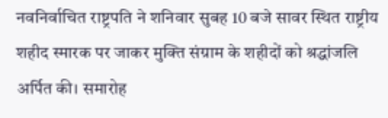नवनिर्वाचित राष्ट्रपति ने शनिवार सुबह 10 बजे सावर स्थित राष्ट्रीय शहीद स्मारक पर जाकर मुक्ति संग्राम के शहीदों को श्रद्धांजलि अर्पित की। समारोह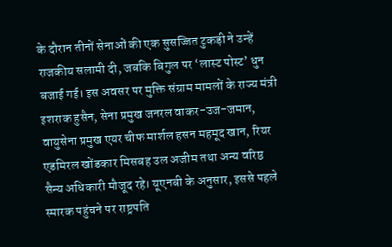के दौरान तीनों सेनाओं की एक सुसज्जित टुकड़ी ने उन्हें राजकीय सलामी दी, जबकि बिगुल पर ‘लास्ट पोस्ट’ धुन बजाई गई। इस अवसर पर मुक्ति संग्राम मामलों के राज्य मंत्री इशराक हुसैन, सेना प्रमुख जनरल वाकर-उज-जमान, वायुसेना प्रमुख एयर चीफ मार्शल हसन महमूद खान, रियर एडमिरल खोंडकार मिसबह उल अजीम तथा अन्य वरिष्ठ सैन्य अधिकारी मौजूद रहे। यूएनबी के अनुसार, इससे पहले स्मारक पहुंचने पर राष्ट्रपति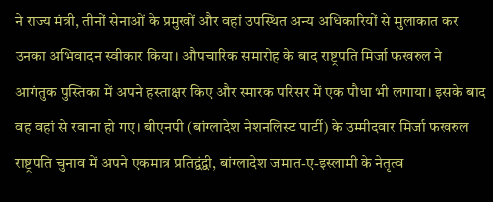ने राज्य मंत्री, तीनों सेनाओं के प्रमुखों और वहां उपस्थित अन्य अधिकारियों से मुलाकात कर उनका अभिवादन स्वीकार किया। औपचारिक समारोह के बाद राष्ट्रपति मिर्जा फखरुल ने आगंतुक पुस्तिका में अपने हस्ताक्षर किए और स्मारक परिसर में एक पौधा भी लगाया। इसके बाद वह वहां से रवाना हो गए। बीएनपी (बांग्लादेश नेशनलिस्ट पार्टी) के उम्मीदवार मिर्जा फखरुल राष्ट्रपति चुनाव में अपने एकमात्र प्रतिद्वंद्वी, बांग्लादेश जमात-ए-इस्लामी के नेतृत्व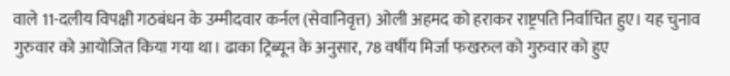वाले 11-दलीय विपक्षी गठबंधन के उम्मीदवार कर्नल (सेवानिवृत्त) ओली अहमद को हराकर राष्ट्रपति निर्वाचित हुए। यह चुनाव गुरुवार को आयोजित किया गया था। ढाका ट्रिब्यून के अनुसार, 78 वर्षीय मिर्जा फखरुल को गुरुवार को हुए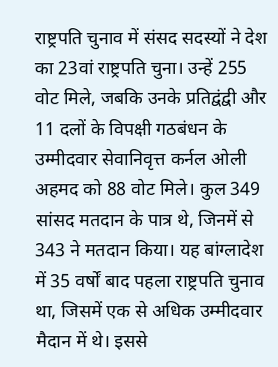राष्ट्रपति चुनाव में संसद सदस्यों ने देश का 23वां राष्ट्रपति चुना। उन्हें 255 वोट मिले, जबकि उनके प्रतिद्वंद्वी और 11 दलों के विपक्षी गठबंधन के उम्मीदवार सेवानिवृत्त कर्नल ओली अहमद को 88 वोट मिले। कुल 349 सांसद मतदान के पात्र थे, जिनमें से 343 ने मतदान किया। यह बांग्लादेश में 35 वर्षों बाद पहला राष्ट्रपति चुनाव था, जिसमें एक से अधिक उम्मीदवार मैदान में थे। इससे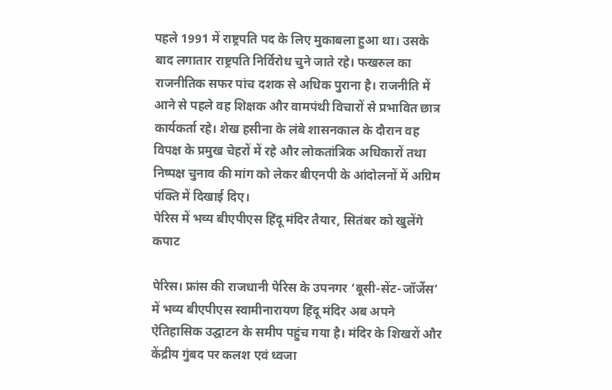पहले 1991 में राष्ट्रपति पद के लिए मुकाबला हुआ था। उसके बाद लगातार राष्ट्रपति निर्विरोध चुने जाते रहे। फखरुल का राजनीतिक सफर पांच दशक से अधिक पुराना है। राजनीति में आने से पहले वह शिक्षक और वामपंथी विचारों से प्रभावित छात्र कार्यकर्ता रहे। शेख हसीना के लंबे शासनकाल के दौरान वह विपक्ष के प्रमुख चेहरों में रहे और लोकतांत्रिक अधिकारों तथा निष्पक्ष चुनाव की मांग को लेकर बीएनपी के आंदोलनों में अग्रिम पंक्ति में दिखाई दिए।
पेरिस में भव्य बीएपीएस हिंदू मंदिर तैयार, सितंबर को खुलेंगे कपाट

पेरिस। फ्रांस की राजधानी पेरिस के उपनगर ‘बूसी-सेंट-जॉर्जेस’ में भव्य बीएपीएस स्वामीनारायण हिंदू मंदिर अब अपने ऐतिहासिक उद्घाटन के समीप पहुंच गया है। मंदिर के शिखरों और केंद्रीय गुंबद पर कलश एवं ध्वजा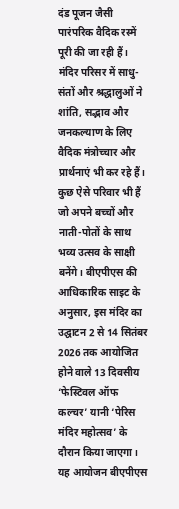दंड पूजन जैसी पारंपरिक वैदिक रस्में पूरी की जा रही हैं। मंदिर परिसर में साधु-संतों और श्रद्धालुओं ने शांति, सद्भाव और जनकल्याण के लिए वैदिक मंत्रोच्चार और प्रार्थनाएं भी कर रहे हैं। कुछ ऐसे परिवार भी हैं जो अपने बच्चों और नाती-पोतों के साथ भव्य उत्सव के साक्षी बनेंगे। बीएपीएस की आधिकारिक साइट के अनुसार, इस मंदिर का उद्घाटन 2 से 14 सितंबर 2026 तक आयोजित होने वाले 13 दिवसीय ‘फेस्टिवल ऑफ कल्चर’ यानी ‘पेरिस मंदिर महोत्सव’ के दौरान किया जाएगा। यह आयोजन बीएपीएस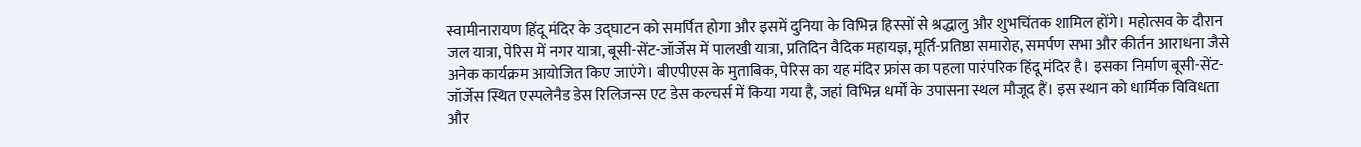स्वामीनारायण हिंदू मंदिर के उद्घाटन को समर्पित होगा और इसमें दुनिया के विभिन्न हिस्सों से श्रद्धालु और शुभचिंतक शामिल होंगे। महोत्सव के दौरान जल यात्रा, पेरिस में नगर यात्रा, बूसी-सेंट-जॉर्जेस में पालखी यात्रा, प्रतिदिन वैदिक महायज्ञ, मूर्ति-प्रतिष्ठा समारोह, समर्पण सभा और कीर्तन आराधना जैसे अनेक कार्यक्रम आयोजित किए जाएंगे। बीएपीएस के मुताबिक, पेरिस का यह मंदिर फ्रांस का पहला पारंपरिक हिंदू मंदिर है। इसका निर्माण बूसी-सेंट-जॉर्जेस स्थित एस्पलेनैड डेस रिलिजन्स एट डेस कल्चर्स में किया गया है, जहां विभिन्न धर्मों के उपासना स्थल मौजूद हैं। इस स्थान को धार्मिक विविधता और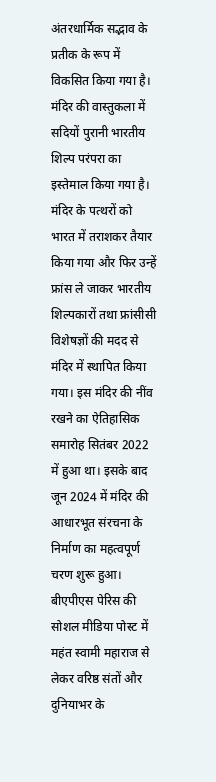अंतरधार्मिक सद्भाव के प्रतीक के रूप में विकसित किया गया है। मंदिर की वास्तुकला में सदियों पुरानी भारतीय शिल्प परंपरा का इस्तेमाल किया गया है। मंदिर के पत्थरों को भारत में तराशकर तैयार किया गया और फिर उन्हें फ्रांस ले जाकर भारतीय शिल्पकारों तथा फ्रांसीसी विशेषज्ञों की मदद से मंदिर में स्थापित किया गया। इस मंदिर की नींव रखने का ऐतिहासिक समारोह सितंबर 2022 में हुआ था। इसके बाद जून 2024 में मंदिर की आधारभूत संरचना के निर्माण का महत्वपूर्ण चरण शुरू हुआ। बीएपीएस पेरिस की सोशल मीडिया पोस्ट में महंत स्वामी महाराज से लेकर वरिष्ठ संतों और दुनियाभर के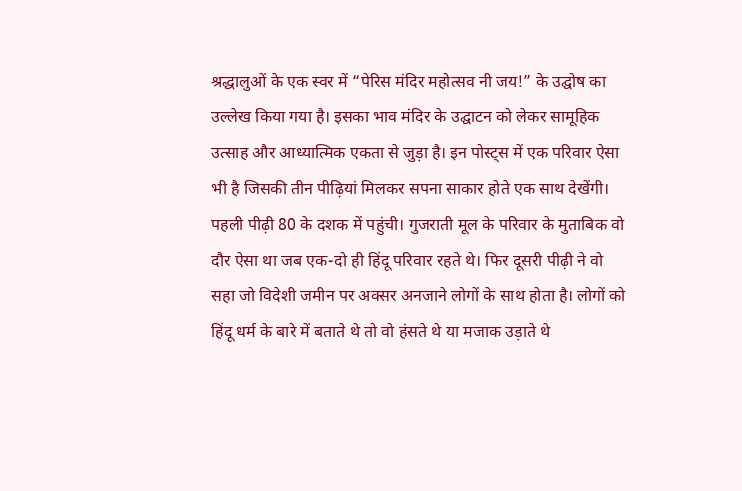श्रद्धालुओं के एक स्वर में “पेरिस मंदिर महोत्सव नी जय!” के उद्घोष का उल्लेख किया गया है। इसका भाव मंदिर के उद्घाटन को लेकर सामूहिक उत्साह और आध्यात्मिक एकता से जुड़ा है। इन पोस्ट्स में एक परिवार ऐसा भी है जिसकी तीन पीढ़ियां मिलकर सपना साकार होते एक साथ देखेंगी। पहली पीढ़ी 80 के दशक में पहुंची। गुजराती मूल के परिवार के मुताबिक वो दौर ऐसा था जब एक-दो ही हिंदू परिवार रहते थे। फिर दूसरी पीढ़ी ने वो सहा जो विदेशी जमीन पर अक्सर अनजाने लोगों के साथ होता है। लोगों को हिंदू धर्म के बारे में बताते थे तो वो हंसते थे या मजाक उड़ाते थे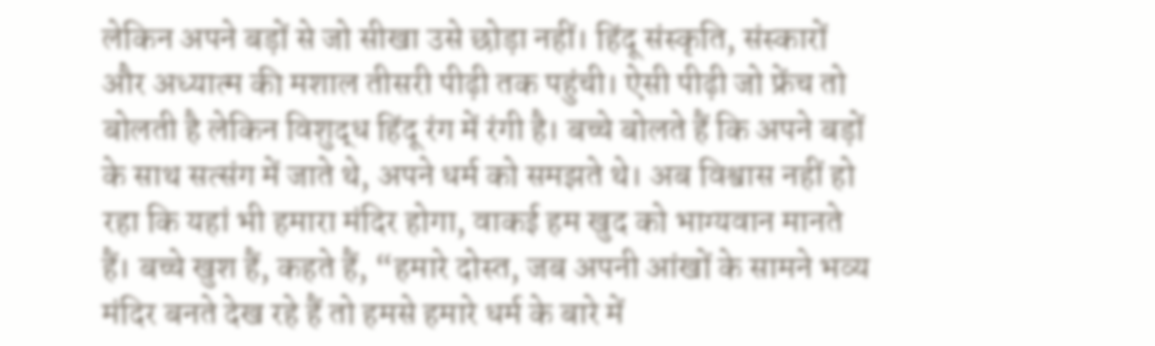लेकिन अपने बड़ों से जो सीखा उसे छोड़ा नहीं। हिंदू संस्कृति, संस्कारों और अध्यात्म की मशाल तीसरी पीढ़ी तक पहुंची। ऐसी पीढ़ी जो फ्रेंच तो बोलती है लेकिन विशुद्ध हिंदू रंग में रंगी है। बच्चे बोलते हैं कि अपने बड़ों के साथ सत्संग में जाते थे, अपने धर्म को समझते थे। अब विश्वास नहीं हो रहा कि यहां भी हमारा मंदिर होगा, वाकई हम खुद को भाग्यवान मानते हैं। बच्चे खुश हैं, कहते हैं, “हमारे दोस्त, जब अपनी आंखों के सामने भव्य मंदिर बनते देख रहे हैं तो हमसे हमारे धर्म के बारे में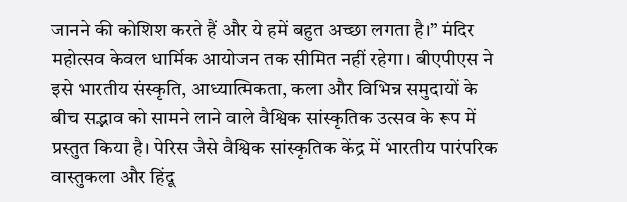जानने की कोशिश करते हैं और ये हमें बहुत अच्छा लगता है।” मंदिर महोत्सव केवल धार्मिक आयोजन तक सीमित नहीं रहेगा। बीएपीएस ने इसे भारतीय संस्कृति, आध्यात्मिकता, कला और विभिन्न समुदायों के बीच सद्भाव को सामने लाने वाले वैश्विक सांस्कृतिक उत्सव के रूप में प्रस्तुत किया है। पेरिस जैसे वैश्विक सांस्कृतिक केंद्र में भारतीय पारंपरिक वास्तुकला और हिंदू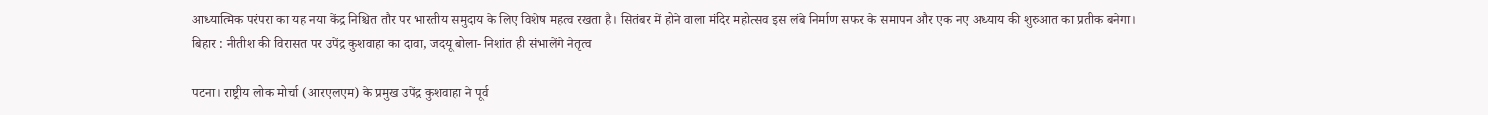आध्यात्मिक परंपरा का यह नया केंद्र निश्चित तौर पर भारतीय समुदाय के लिए विशेष महत्व रखता है। सितंबर में होने वाला मंदिर महोत्सव इस लंबे निर्माण सफर के समापन और एक नए अध्याय की शुरुआत का प्रतीक बनेगा।
बिहार : नीतीश की विरासत पर उपेंद्र कुशवाहा का दावा, जदयू बोला- निशांत ही संभालेंगे नेतृत्व

पटना। राष्ट्रीय लोक मोर्चा (आरएलएम) के प्रमुख उपेंद्र कुशवाहा ने पूर्व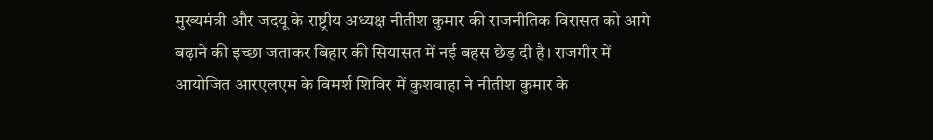मुख्यमंत्री और जदयू के राष्ट्रीय अध्यक्ष नीतीश कुमार की राजनीतिक विरासत को आगे बढ़ाने की इच्छा जताकर बिहार की सियासत में नई बहस छेड़ दी है। राजगीर में आयोजित आरएलएम के विमर्श शिविर में कुशवाहा ने नीतीश कुमार के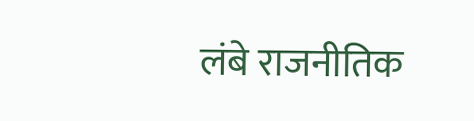लंबे राजनीतिक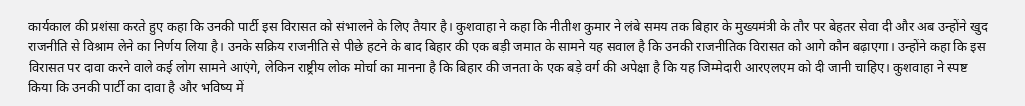कार्यकाल की प्रशंसा करते हुए कहा कि उनकी पार्टी इस विरासत को संभालने के लिए तैयार है। कुशवाहा ने कहा कि नीतीश कुमार ने लंबे समय तक बिहार के मुख्यमंत्री के तौर पर बेहतर सेवा दी और अब उन्होंने खुद राजनीति से विश्राम लेने का निर्णय लिया है। उनके सक्रिय राजनीति से पीछे हटने के बाद बिहार की एक बड़ी जमात के सामने यह सवाल है कि उनकी राजनीतिक विरासत को आगे कौन बढ़ाएगा। उन्होंने कहा कि इस विरासत पर दावा करने वाले कई लोग सामने आएंगे, लेकिन राष्ट्रीय लोक मोर्चा का मानना है कि बिहार की जनता के एक बड़े वर्ग की अपेक्षा है कि यह जिम्मेदारी आरएलएम को दी जानी चाहिए। कुशवाहा ने स्पष्ट किया कि उनकी पार्टी का दावा है और भविष्य में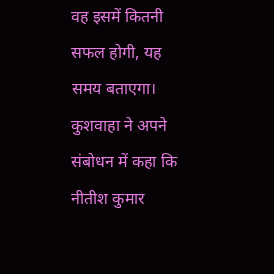वह इसमें कितनी सफल होगी, यह समय बताएगा। कुशवाहा ने अपने संबोधन में कहा कि नीतीश कुमार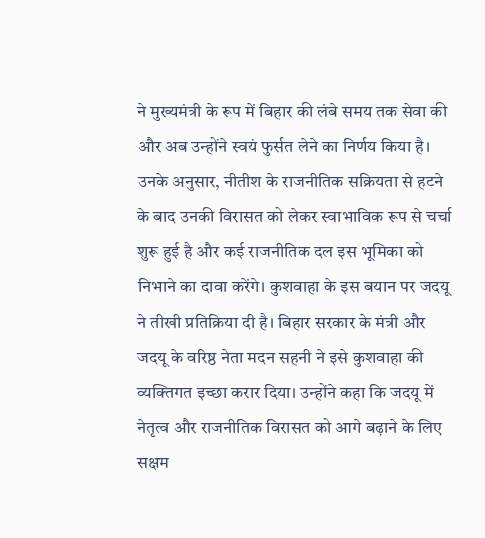ने मुख्यमंत्री के रूप में बिहार की लंबे समय तक सेवा की और अब उन्होंने स्वयं फुर्सत लेने का निर्णय किया है। उनके अनुसार, नीतीश के राजनीतिक सक्रियता से हटने के बाद उनकी विरासत को लेकर स्वाभाविक रूप से चर्चा शुरू हुई है और कई राजनीतिक दल इस भूमिका को निभाने का दावा करेंगे। कुशवाहा के इस बयान पर जदयू ने तीखी प्रतिक्रिया दी है। बिहार सरकार के मंत्री और जदयू के वरिष्ठ नेता मदन सहनी ने इसे कुशवाहा की व्यक्तिगत इच्छा करार दिया। उन्होंने कहा कि जदयू में नेतृत्व और राजनीतिक विरासत को आगे बढ़ाने के लिए सक्षम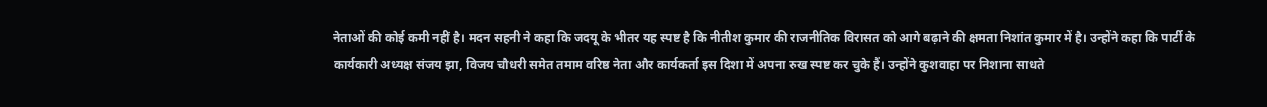नेताओं की कोई कमी नहीं है। मदन सहनी ने कहा कि जदयू के भीतर यह स्पष्ट है कि नीतीश कुमार की राजनीतिक विरासत को आगे बढ़ाने की क्षमता निशांत कुमार में है। उन्होंने कहा कि पार्टी के कार्यकारी अध्यक्ष संजय झा, विजय चौधरी समेत तमाम वरिष्ठ नेता और कार्यकर्ता इस दिशा में अपना रुख स्पष्ट कर चुके हैं। उन्होंने कुशवाहा पर निशाना साधते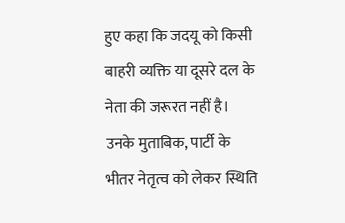हुए कहा कि जदयू को किसी बाहरी व्यक्ति या दूसरे दल के नेता की जरूरत नहीं है। उनके मुताबिक, पार्टी के भीतर नेतृत्व को लेकर स्थिति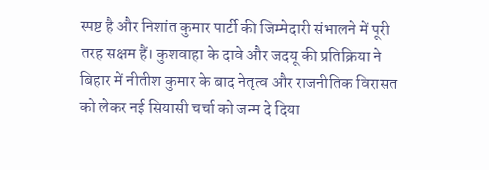स्पष्ट है और निशांत कुमार पार्टी की जिम्मेदारी संभालने में पूरी तरह सक्षम हैं। कुशवाहा के दावे और जदयू की प्रतिक्रिया ने बिहार में नीतीश कुमार के बाद नेतृत्व और राजनीतिक विरासत को लेकर नई सियासी चर्चा को जन्म दे दिया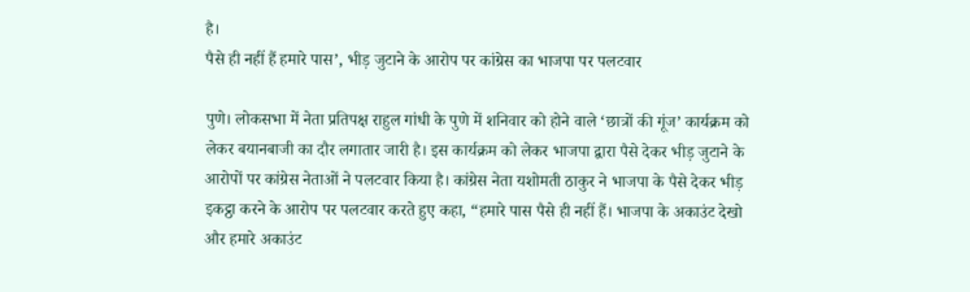है।
पैसे ही नहीं हैं हमारे पास’, भीड़ जुटाने के आरोप पर कांग्रेस का भाजपा पर पलटवार

पुणे। लोकसभा में नेता प्रतिपक्ष राहुल गांधी के पुणे में शनिवार को होने वाले ‘छात्रों की गूंज’ कार्यक्रम को लेकर बयानबाजी का दौर लगातार जारी है। इस कार्यक्रम को लेकर भाजपा द्वारा पैसे देकर भीड़ जुटाने के आरोपों पर कांग्रेस नेताओं ने पलटवार किया है। कांग्रेस नेता यशोमती ठाकुर ने भाजपा के पैसे देकर भीड़ इकट्ठा करने के आरोप पर पलटवार करते हुए कहा, “हमारे पास पैसे ही नहीं हैं। भाजपा के अकाउंट देखो और हमारे अकाउंट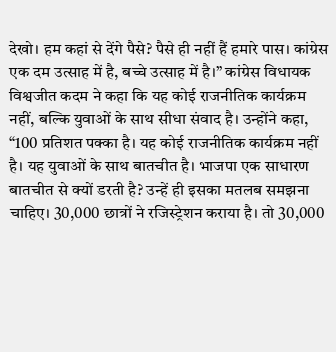देखो। हम कहां से देंगे पैसे? पैसे ही नहीं हैं हमारे पास। कांग्रेस एक दम उत्साह में है, बच्चे उत्साह में है।” कांग्रेस विधायक विश्वजीत कदम ने कहा कि यह कोई राजनीतिक कार्यक्रम नहीं, बल्कि युवाओं के साथ सीधा संवाद है। उन्होंने कहा, “100 प्रतिशत पक्का है। यह कोई राजनीतिक कार्यक्रम नहीं है। यह युवाओं के साथ बातचीत है। भाजपा एक साधारण बातचीत से क्यों डरती है? उन्हें ही इसका मतलब समझना चाहिए। 30,000 छात्रों ने रजिस्ट्रेशन कराया है। तो 30,000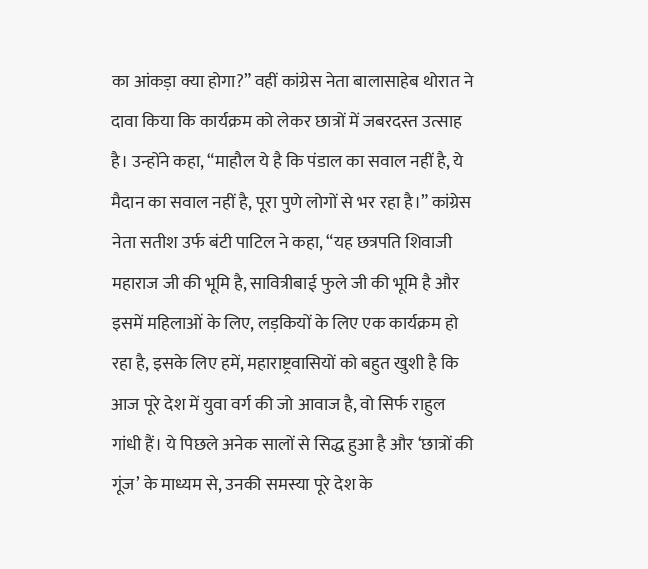का आंकड़ा क्या होगा?” वहीं कांग्रेस नेता बालासाहेब थोरात ने दावा किया कि कार्यक्रम को लेकर छात्रों में जबरदस्त उत्साह है। उन्होंने कहा, “माहौल ये है कि पंडाल का सवाल नहीं है, ये मैदान का सवाल नहीं है, पूरा पुणे लोगों से भर रहा है।” कांग्रेस नेता सतीश उर्फ बंटी पाटिल ने कहा, “यह छत्रपति शिवाजी महाराज जी की भूमि है, सावित्रीबाई फुले जी की भूमि है और इसमें महिलाओं के लिए, लड़कियों के लिए एक कार्यक्रम हो रहा है, इसके लिए हमें, महाराष्ट्रवासियों को बहुत खुशी है कि आज पूरे देश में युवा वर्ग की जो आवाज है, वो सिर्फ राहुल गांधी हैं। ये पिछले अनेक सालों से सिद्ध हुआ है और ‘छात्रों की गूंज’ के माध्यम से, उनकी समस्या पूरे देश के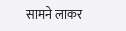सामने लाकर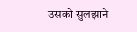उसको सुलझाने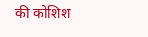की कोशिश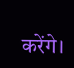करेंगे।